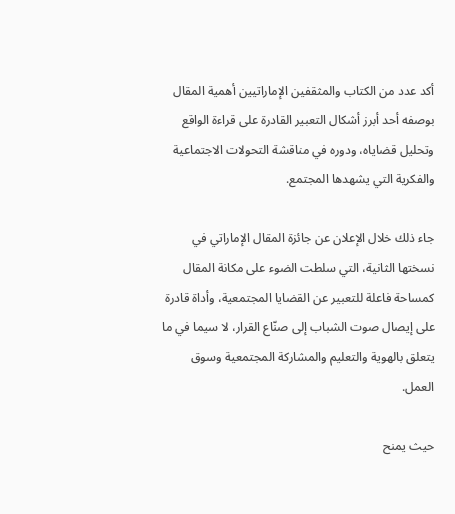أكد عدد من الكتاب والمثقفين الإماراتيين أهمية المقال بوصفه أحد أبرز أشكال التعبير القادرة على قراءة الواقع وتحليل قضاياه، ودوره في مناقشة التحولات الاجتماعية والفكرية التي يشهدها المجتمع.

جاء ذلك خلال الإعلان عن جائزة المقال الإماراتي في نسختها الثانية، التي سلطت الضوء على مكانة المقال كمساحة فاعلة للتعبير عن القضايا المجتمعية، وأداة قادرة على إيصال صوت الشباب إلى صنّاع القرار، لا سيما في ما يتعلق بالهوية والتعليم والمشاركة المجتمعية وسوق العمل.

حيث يمنح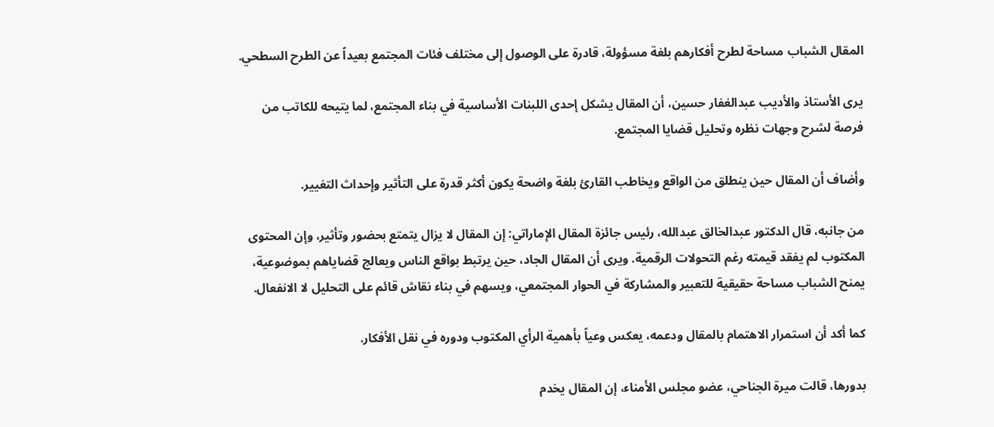المقال الشباب مساحة لطرح أفكارهم بلغة مسؤولة، قادرة على الوصول إلى مختلف فئات المجتمع بعيداً عن الطرح السطحي.

يرى الأستاذ والأديب عبدالغفار حسين، أن المقال يشكل إحدى اللبنات الأساسية في بناء المجتمع، لما يتيحه للكاتب من فرصة لشرح وجهات نظره وتحليل قضايا المجتمع.

وأضاف أن المقال حين ينطلق من الواقع ويخاطب القارئ بلغة واضحة يكون أكثر قدرة على التأثير وإحداث التغيير.

من جانبه، قال الدكتور عبدالخالق عبدالله، رئيس جائزة المقال الإماراتي: إن المقال لا يزال يتمتع بحضور وتأثير، وإن المحتوى المكتوب لم يفقد قيمته رغم التحولات الرقمية. ويرى أن المقال الجاد، حين يرتبط بواقع الناس ويعالج قضاياهم بموضوعية، يمنح الشباب مساحة حقيقية للتعبير والمشاركة في الحوار المجتمعي، ويسهم في بناء نقاش قائم على التحليل لا الانفعال.

كما أكد أن استمرار الاهتمام بالمقال ودعمه، يعكس وعياً بأهمية الرأي المكتوب ودوره في نقل الأفكار.

بدورها، قالت ميرة الجناحي، عضو مجلس الأمناء، إن المقال يخدم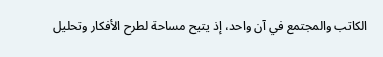الكاتب والمجتمع في آن واحد، إذ يتيح مساحة لطرح الأفكار وتحليل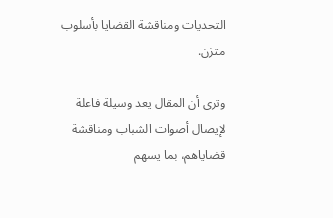التحديات ومناقشة القضايا بأسلوب متزن.

وترى أن المقال يعد وسيلة فاعلة لإيصال أصوات الشباب ومناقشة قضاياهم، بما يسهم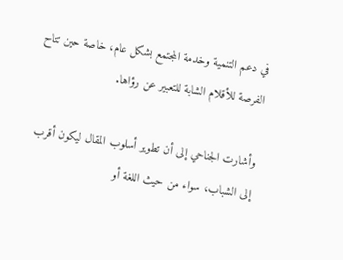في دعم التنمية وخدمة المجتمع بشكل عام، خاصة حين تتاح الفرصة للأقلام الشابة للتعبير عن رؤاها.

وأشارت الجناحي إلى أن تطوير أسلوب المقال ليكون أقرب إلى الشباب، سواء من حيث اللغة أو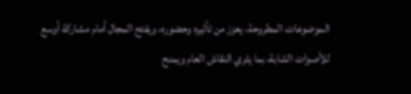الموضوعات المطروحة، يعزز من تأثيره وحضوره، ويفتح المجال أمام مشاركة أوسع للأصوات الشابة، بما يثري النقاش العام ويمنح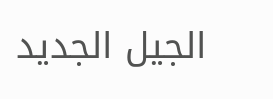الجيل الجديد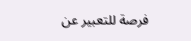فرصة للتعبير عن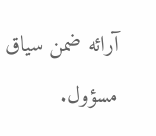آرائه ضمن سياق مسؤول.